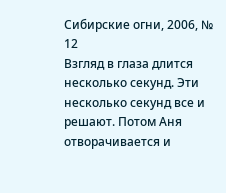Сибирские огни, 2006, № 12
Взгляд в глаза длится несколько секунд. Эти несколько секунд все и решают. Потом Аня отворачивается и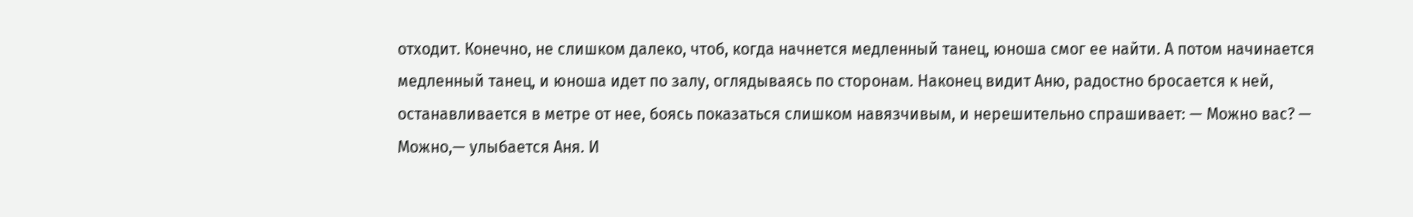отходит. Конечно, не слишком далеко, чтоб, когда начнется медленный танец, юноша смог ее найти. А потом начинается медленный танец, и юноша идет по залу, оглядываясь по сторонам. Наконец видит Аню, радостно бросается к ней, останавливается в метре от нее, боясь показаться слишком навязчивым, и нерешительно спрашивает: — Можно вас? — Можно,— улыбается Аня. И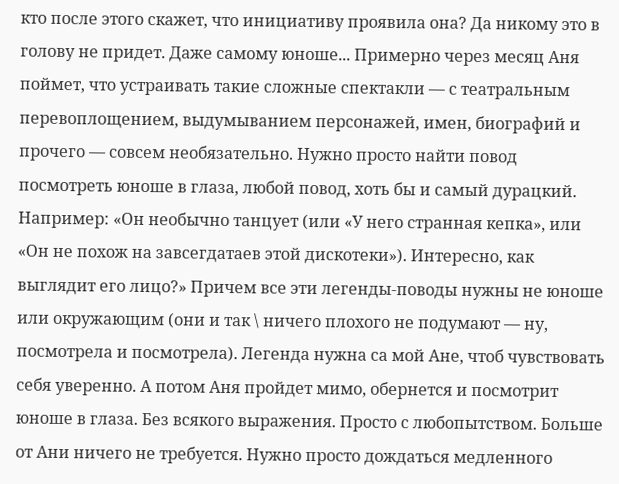кто после этого скажет, что инициативу проявила она? Да никому это в голову не придет. Даже самому юноше... Примерно через месяц Аня поймет, что устраивать такие сложные спектакли — с театральным перевоплощением, выдумыванием персонажей, имен, биографий и прочего — совсем необязательно. Нужно просто найти повод посмотреть юноше в глаза, любой повод, хоть бы и самый дурацкий. Например: «Он необычно танцует (или «У него странная кепка», или «Он не похож на завсегдатаев этой дискотеки»). Интересно, как выглядит его лицо?» Причем все эти легенды-поводы нужны не юноше или окружающим (они и так \ ничего плохого не подумают — ну, посмотрела и посмотрела). Легенда нужна са мой Ане, чтоб чувствовать себя уверенно. А потом Аня пройдет мимо, обернется и посмотрит юноше в глаза. Без всякого выражения. Просто с любопытством. Больше от Ани ничего не требуется. Нужно просто дождаться медленного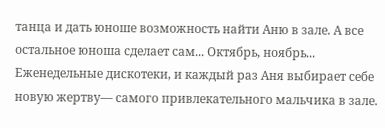танца и дать юноше возможность найти Аню в зале. А все остальное юноша сделает сам... Октябрь, ноябрь... Еженедельные дискотеки, и каждый раз Аня выбирает себе новую жертву— самого привлекательного мальчика в зале.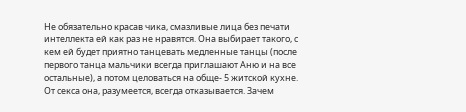Не обязательно красав чика, смазливые лица без печати интеллекта ей как раз не нравятся. Она выбирает такого, с кем ей будет приятно танцевать медленные танцы (после первого танца мальчики всегда приглашают Аню и на все остальные), а потом целоваться на обще- 5 житской кухне. От секса она, разумеется, всегда отказывается. Зачем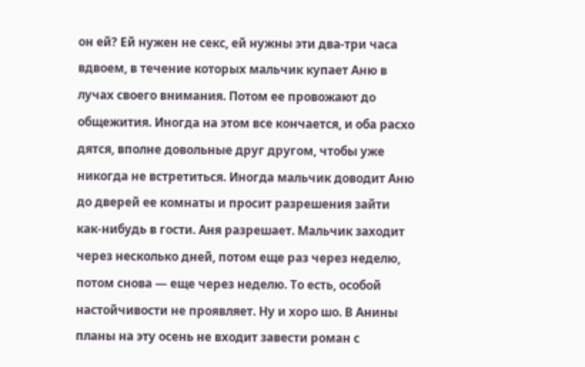он ей? Ей нужен не секс, ей нужны эти два-три часа вдвоем, в течение которых мальчик купает Аню в лучах своего внимания. Потом ее провожают до общежития. Иногда на этом все кончается, и оба расхо дятся, вполне довольные друг другом, чтобы уже никогда не встретиться. Иногда мальчик доводит Аню до дверей ее комнаты и просит разрешения зайти как-нибудь в гости. Аня разрешает. Мальчик заходит через несколько дней, потом еще раз через неделю, потом снова — еще через неделю. То есть, особой настойчивости не проявляет. Ну и хоро шо. В Анины планы на эту осень не входит завести роман с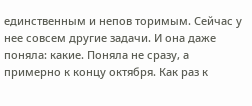единственным и непов торимым. Сейчас у нее совсем другие задачи. И она даже поняла: какие. Поняла не сразу, а примерно к концу октября. Как раз к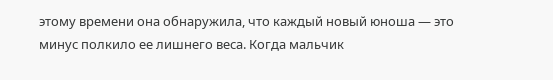этому времени она обнаружила, что каждый новый юноша — это минус полкило ее лишнего веса. Когда мальчик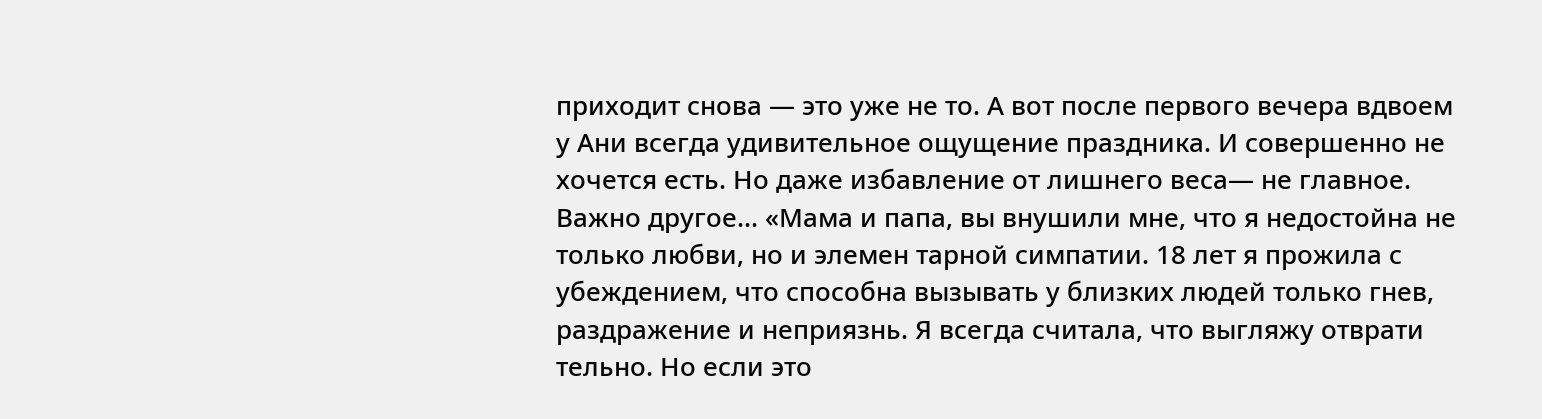приходит снова — это уже не то. А вот после первого вечера вдвоем у Ани всегда удивительное ощущение праздника. И совершенно не хочется есть. Но даже избавление от лишнего веса— не главное. Важно другое... «Мама и папа, вы внушили мне, что я недостойна не только любви, но и элемен тарной симпатии. 18 лет я прожила с убеждением, что способна вызывать у близких людей только гнев, раздражение и неприязнь. Я всегда считала, что выгляжу отврати тельно. Но если это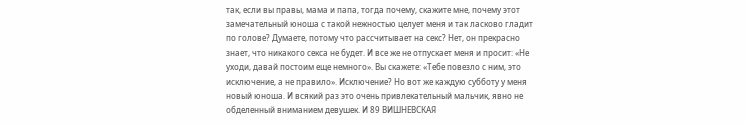так, если вы правы, мама и папа, тогда почему, скажите мне, почему этот замечательный юноша с такой нежностью целует меня и так ласково гладит по голове? Думаете, потому что рассчитывает на секс? Нет, он прекрасно знает, что никакого секса не будет. И все же не отпускает меня и просит: «Не уходи, давай постоим еще немного». Вы скажете: «Тебе повезло с ним, это исключение, а не правило». Исключение? Но вот же каждую субботу у меня новый юноша. И всякий раз это очень привлекательный мальчик, явно не обделенный вниманием девушек. И 89 ВИШНЕВСКАЯ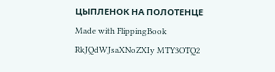ЦЫПЛЕНОК НА ПОЛОТЕНЦЕ
Made with FlippingBook
RkJQdWJsaXNoZXIy MTY3OTQ2